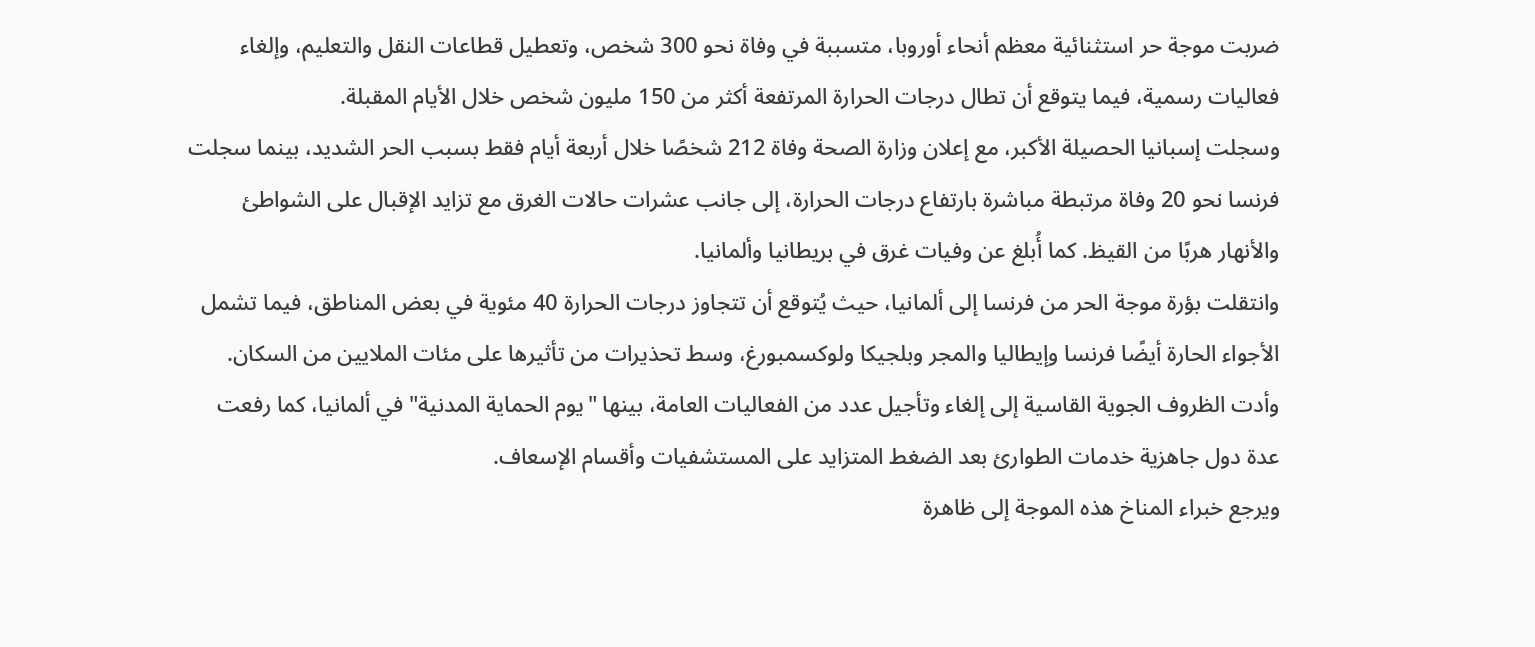ضربت موجة حر استثنائية معظم أنحاء أوروبا، متسببة في وفاة نحو 300 شخص، وتعطيل قطاعات النقل والتعليم، وإلغاء فعاليات رسمية، فيما يتوقع أن تطال درجات الحرارة المرتفعة أكثر من 150 مليون شخص خلال الأيام المقبلة.
وسجلت إسبانيا الحصيلة الأكبر، مع إعلان وزارة الصحة وفاة 212 شخصًا خلال أربعة أيام فقط بسبب الحر الشديد، بينما سجلت فرنسا نحو 20 وفاة مرتبطة مباشرة بارتفاع درجات الحرارة، إلى جانب عشرات حالات الغرق مع تزايد الإقبال على الشواطئ والأنهار هربًا من القيظ. كما أُبلغ عن وفيات غرق في بريطانيا وألمانيا.
وانتقلت بؤرة موجة الحر من فرنسا إلى ألمانيا، حيث يُتوقع أن تتجاوز درجات الحرارة 40 مئوية في بعض المناطق، فيما تشمل الأجواء الحارة أيضًا فرنسا وإيطاليا والمجر وبلجيكا ولوكسمبورغ، وسط تحذيرات من تأثيرها على مئات الملايين من السكان.
وأدت الظروف الجوية القاسية إلى إلغاء وتأجيل عدد من الفعاليات العامة، بينها "يوم الحماية المدنية" في ألمانيا، كما رفعت عدة دول جاهزية خدمات الطوارئ بعد الضغط المتزايد على المستشفيات وأقسام الإسعاف.
ويرجع خبراء المناخ هذه الموجة إلى ظاهرة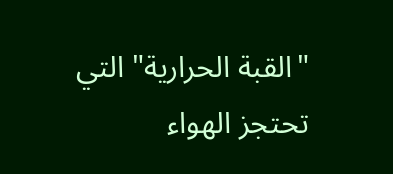"القبة الحرارية" التي تحتجز الهواء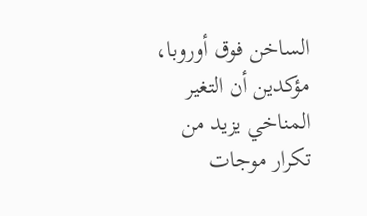الساخن فوق أوروبا، مؤكدين أن التغير المناخي يزيد من تكرار موجات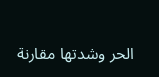الحر وشدتها مقارنة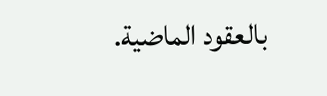بالعقود الماضية.